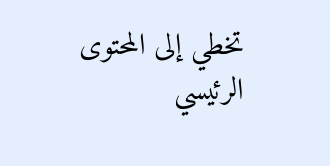تخطي إلى المحتوى الرئيسي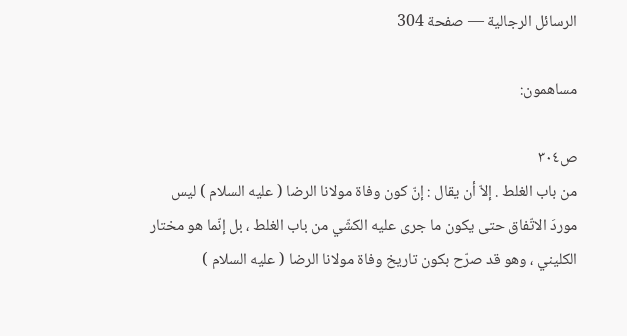الرسائل الرجالية — صفحة 304

مساهمون:

ص٣٠٤
من باب الغلط . إلاّ أن يقال : إنّ كون وفاة مولانا الرضا ( عليه السلام ) ليس موردَ الاتّفاق حتى يكون ما جرى عليه الكشّي من باب الغلط ، بل إنّما هو مختار الكليني ، وهو قد صرّح بكون تاريخ وفاة مولانا الرضا ( عليه السلام )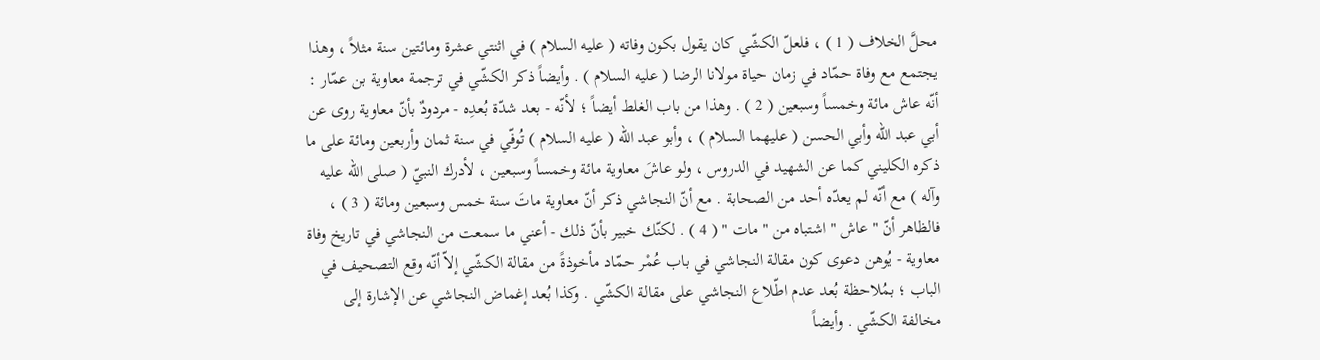محلَّ الخلاف ( 1 ) ، فلعلّ الكشّي كان يقول بكون وفاته ( عليه السلام ) في اثنتي عشرة ومائتين سنة مثلاً ، وهذا يجتمع مع وفاة حمّاد في زمان حياة مولانا الرضا ( عليه السلام ) . وأيضاً ذكر الكشّي في ترجمة معاوية بن عمّار : أنّه عاش مائة وخمساً وسبعين ( 2 ) . وهذا من باب الغلط أيضاً ؛ لأنّه - بعد شدّة بُعدِه - مردودٌ بأنّ معاوية روى عن أبي عبد الله وأبي الحسن ( عليهما السلام ) ، وأبو عبد الله ( عليه السلام ) تُوفّي في سنة ثمان وأربعين ومائة على ما ذكره الكليني كما عن الشهيد في الدروس ، ولو عاشَ معاوية مائة وخمساً وسبعين ، لأدرك النبيّ ( صلى الله عليه وآله ) مع أنّه لم يعدّه أحد من الصحابة . مع أنّ النجاشي ذكر أنّ معاوية ماتَ سنة خمس وسبعين ومائة ( 3 ) ، فالظاهر أنّ " عاش " اشتباه من " مات " ( 4 ) . لكنّك خبير بأنّ ذلك - أعني ما سمعت من النجاشي في تاريخ وفاة معاوية - يُوهن دعوى كون مقالة النجاشي في باب عُمْر حمّاد مأخوذةً من مقالة الكشّي إلاّ أنّه وقع التصحيف في الباب ؛ بمُلاحظة بُعد عدم اطّلاع النجاشي على مقالة الكشّي . وكذا بُعد إغماض النجاشي عن الإشارة إلى مخالفة الكشّي . وأيضاً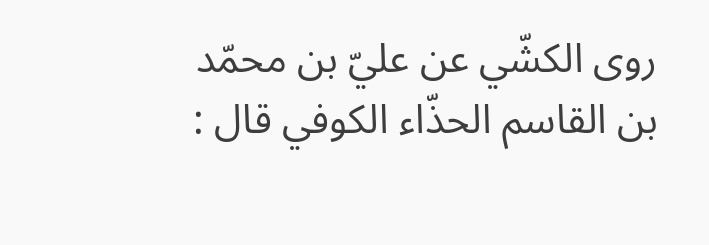روى الكشّي عن عليّ بن محمّد بن القاسم الحذّاء الكوفي قال :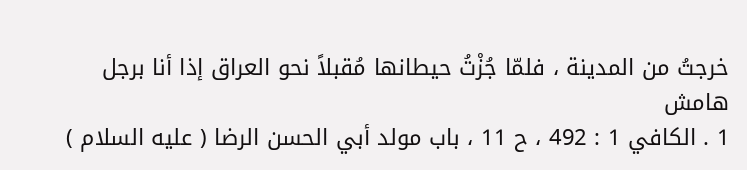خرجتُ من المدينة ، فلمّا جُزْتُ حيطانها مُقبلاً نحو العراق إذا أنا برجل
هامش
1 . الكافي 1 : 492 ، ح 11 ، باب مولد أبي الحسن الرضا ( عليه السلام )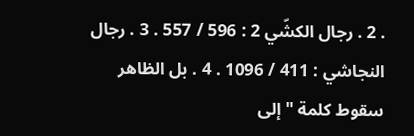. 2 . رجال الكشّي 2 : 596 / 557 . 3 . رجال النجاشي : 411 / 1096 . 4 . بل الظاهر سقوط كلمة " إلى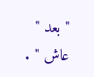" بعد " عاش " .